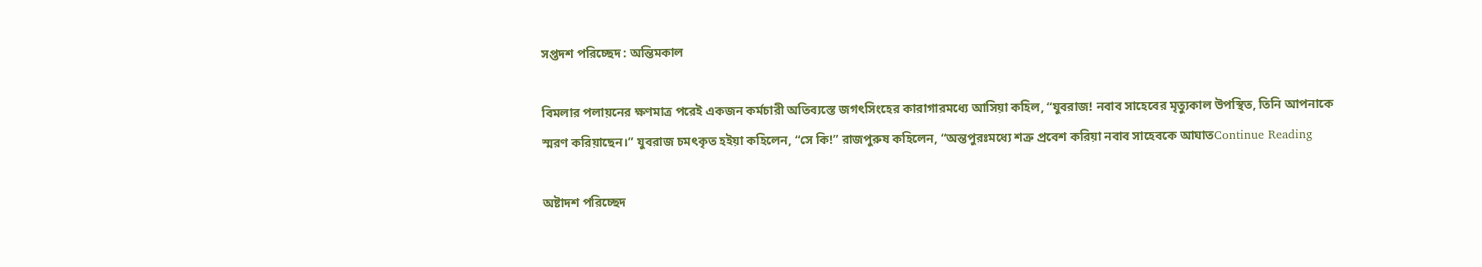সপ্তদশ পরিচ্ছেদ : অন্তিমকাল

বিমলার পলায়নের ক্ষণমাত্র পরেই একজন কর্মচারী অতিব্যস্তে জগৎসিংহের কারাগারমধ্যে আসিয়া কহিল, “যুবরাজ! নবাব সাহেবের মৃত্যুকাল উপস্থিত, তিনি আপনাকে স্মরণ করিয়াছেন।” যুবরাজ চমৎকৃত হইয়া কহিলেন, “সে কি!” রাজপুরুষ কহিলেন, “অন্তপুরঃমধ্যে শত্রু প্রবেশ করিয়া নবাব সাহেবকে আঘাতContinue Reading

অষ্টাদশ পরিচ্ছেদ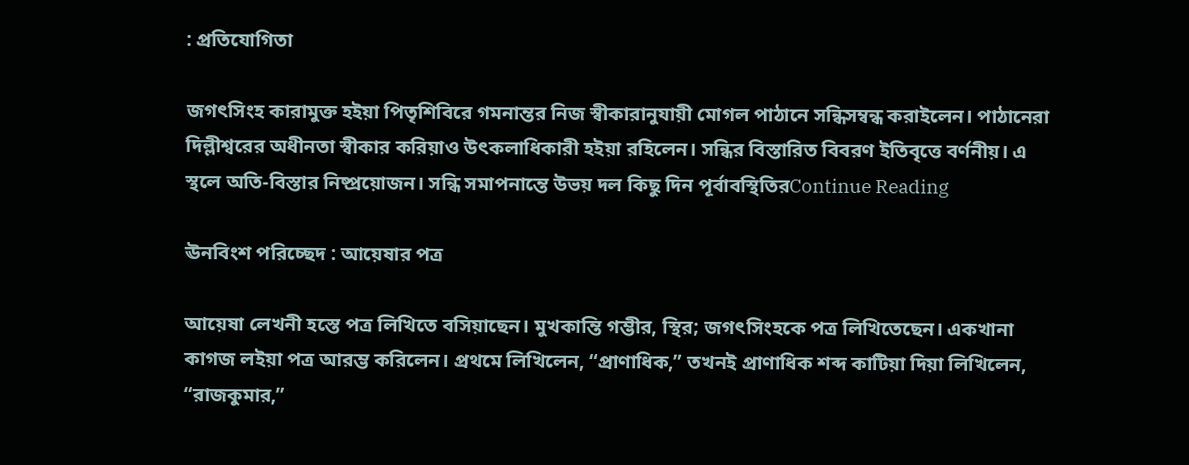: প্রতিযোগিতা

জগৎসিংহ কারামুক্ত হইয়া পিতৃশিবিরে গমনান্তর নিজ স্বীকারানুযায়ী মোগল পাঠানে সন্ধিসম্বন্ধ করাইলেন। পাঠানেরা দিল্লীশ্বরের অধীনতা স্বীকার করিয়াও উৎকলাধিকারী হইয়া রহিলেন। সন্ধির বিস্তারিত বিবরণ ইতিবৃত্তে বর্ণনীয়। এ স্থলে অতি-বিস্তার নিষ্প্রয়োজন। সন্ধি সমাপনান্তে উভয় দল কিছু দিন পূর্বাবস্থিতিরContinue Reading

ঊনবিংশ পরিচ্ছেদ : আয়েষার পত্র

আয়েষা লেখনী হস্তে পত্র লিখিতে বসিয়াছেন। মুখকান্তি গম্ভীর, স্থির; জগৎসিংহকে পত্র লিখিতেছেন। একখানা কাগজ লইয়া পত্র আরম্ভ করিলেন। প্রথমে লিখিলেন, “প্রাণাধিক,” তখনই প্রাণাধিক শব্দ কাটিয়া দিয়া লিখিলেন, “রাজকুমার,”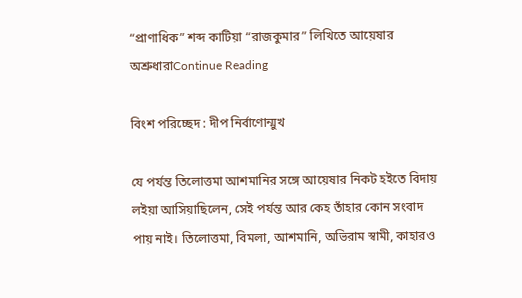“প্রাণাধিক” শব্দ কাটিয়া “রাজকুমার” লিখিতে আয়েষার অশ্রুধারাContinue Reading

বিংশ পরিচ্ছেদ : দীপ নির্বাণোন্মুখ

যে পর্যন্ত তিলোত্তমা আশমানির সঙ্গে আয়েষার নিকট হইতে বিদায় লইয়া আসিয়াছিলেন, সেই পর্যন্ত আর কেহ তাঁহার কোন সংবাদ পায় নাই। তিলোত্তমা, বিমলা, আশমানি, অভিরাম স্বামী, কাহারও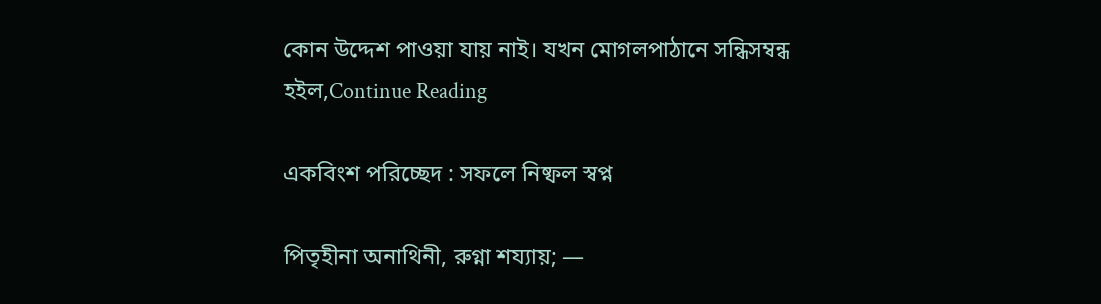কোন উদ্দেশ পাওয়া যায় নাই। যখন মোগলপাঠানে সন্ধিসম্বন্ধ হইল,Continue Reading

একবিংশ পরিচ্ছেদ : সফলে নিষ্ফল স্বপ্ন

পিতৃহীনা অনাথিনী, রুগ্না শয্যায়; —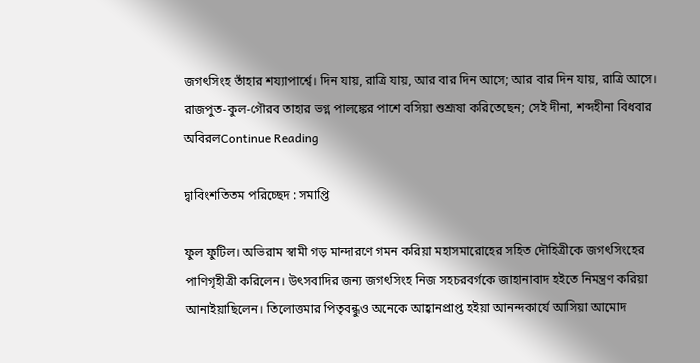জগৎসিংহ তাঁহার শয্যাপার্শ্বে। দিন যায়, রাত্রি যায়, আর বার দিন আসে; আর বার দিন যায়, রাত্রি আসে। রাজপুত-কুল-গৌরব তাহার ভগ্ন পালঙ্কের পাশে বসিয়া শুশ্রূষা করিতেছেন; সেই দীনা, শব্দহীনা বিধবার অবিরলContinue Reading

দ্বাবিংশতিতম পরিচ্ছেদ : সমাপ্তি

ফুল ফুটিল। অভিরাম স্বামী গড় মান্দারণে গমন করিয়া মহাসমারোহের সহিত দৌহিত্রীকে জগৎসিংহের পাণিগৃহীত্রী করিলেন। উৎসবাদির জন্য জগৎসিংহ নিজ সহচরবর্গকে জাহানাবাদ হইতে নিমন্ত্রণ করিয়া আনাইয়াছিলেন। তিলোত্তমার পিতৃবন্ধুও অনেকে আহ্বানপ্রাপ্ত হইয়া আনন্দকার্যে আসিয়া আমোদ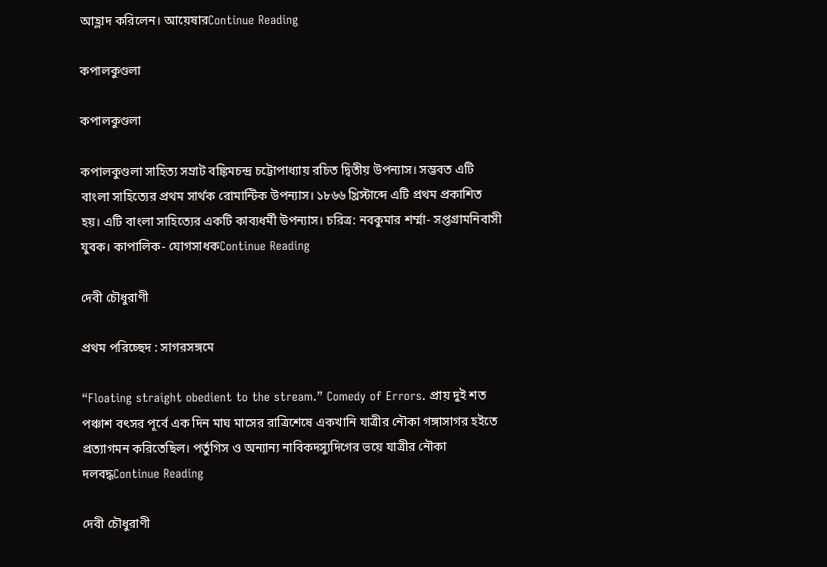আহ্লাদ করিলেন। আয়েষারContinue Reading

কপালকুণ্ডলা

কপালকুণ্ডলা

কপালকুণ্ডলা সাহিত্য সম্রাট বঙ্কিমচন্দ্র চট্টোপাধ্যায় রচিত দ্বিতীয় উপন্যাস। সম্ভবত এটি বাংলা সাহিত্যের প্রথম সার্থক রোমান্টিক উপন্যাস। ১৮৬৬ খ্রিস্টাব্দে এটি প্রথম প্রকাশিত হয়। এটি বাংলা সাহিত্যের একটি কাব্যধর্মী উপন্যাস। চরিত্র: নবকুমার শর্ম্মা- সপ্তগ্রামনিবাসী যুবক। কাপালিক- যোগসাধকContinue Reading

দেবী চৌধুরাণী

প্রথম পরিচ্ছেদ : সাগরসঙ্গমে

“Floating straight obedient to the stream.” Comedy of Errors. প্রায় দুই শত পঞ্চাশ বৎসর পূর্বে এক দিন মাঘ মাসের রাত্রিশেষে একখানি যাত্রীর নৌকা গঙ্গাসাগর হইতে প্রত্যাগমন করিতেছিল। পর্তুগিস ও অন্যান্য নাবিকদস্যুদিগের ভয়ে যাত্রীর নৌকা দলবদ্ধContinue Reading

দেবী চৌধুরাণী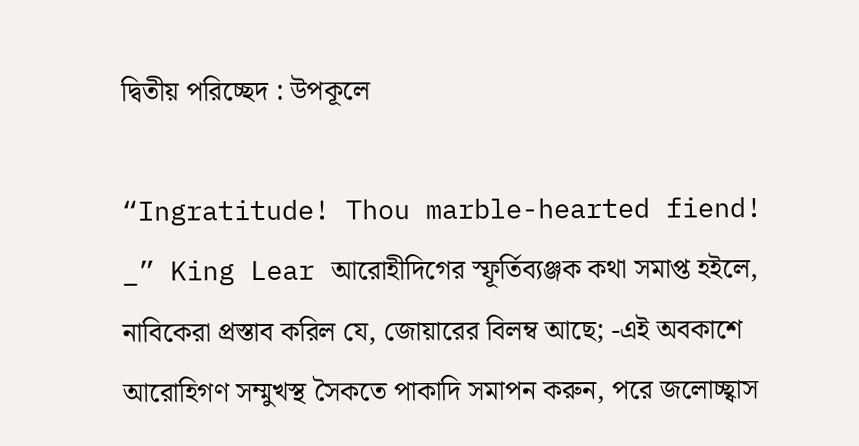দ্বিতীয় পরিচ্ছেদ : উপকূলে

“Ingratitude! Thou marble-hearted fiend! _” King Lear আরোহীদিগের স্ফূর্তিব্যঞ্জক কথা সমাপ্ত হইলে, নাবিকেরা প্রস্তাব করিল যে, জোয়ারের বিলম্ব আছে; -এই অবকাশে আরোহিগণ সম্মুখস্থ সৈকতে পাকাদি সমাপন করুন, পরে জলোচ্ছ্বাস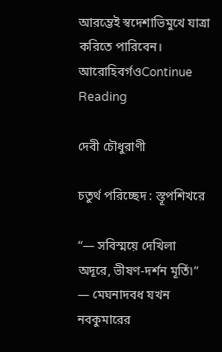আরম্ভেই স্বদেশাভিমুখে যাত্রা করিতে পারিবেন। আরোহিবর্গওContinue Reading

দেবী চৌধুরাণী

চতুর্থ পরিচ্ছেদ : স্তূপশিখরে

“— সবিস্ময়ে দেখিলা অদূরে, ভীষণ-দর্শন মূর্তি৷” — মেঘনাদবধ যখন নবকুমারের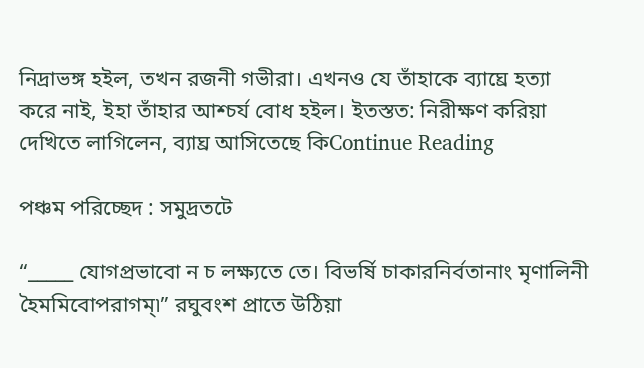নিদ্রাভঙ্গ হইল, তখন রজনী গভীরা। এখনও যে তাঁহাকে ব্যাঘ্রে হত্যা করে নাই, ইহা তাঁহার আশ্চর্য বোধ হইল। ইতস্তত: নিরীক্ষণ করিয়া দেখিতে লাগিলেন, ব্যাঘ্র আসিতেছে কিContinue Reading

পঞ্চম পরিচ্ছেদ : সমুদ্রতটে

“_____ যোগপ্রভাবো ন চ লক্ষ্যতে তে। বিভর্ষি চাকারনির্বতানাং মৃণালিনী হৈমমিবোপরাগম্৷” রঘুবংশ প্রাতে উঠিয়া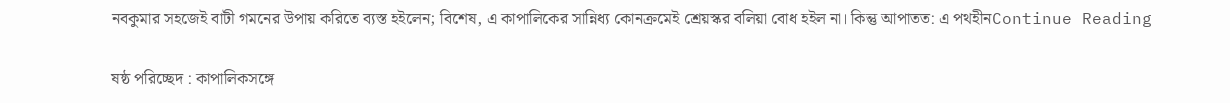নবকুমার সহজেই বাটী গমনের উপায় করিতে ব্যস্ত হইলেন; বিশেষ, এ কাপালিকের সান্নিধ্য কোনক্রমেই শ্রেয়স্কর বলিয়া বোধ হইল না। কিন্তু আপাতত: এ পথহীনContinue Reading

ষষ্ঠ পরিচ্ছেদ : কাপালিকসঙ্গে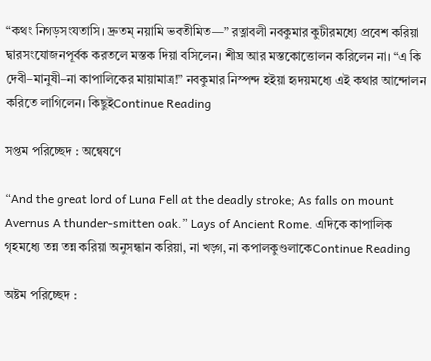“কথং নিগড়সংযতাসি। দ্রুতম্ নয়ামি ভবতীমিত—” রত্নাবলী নবকুমার কুটীরমধ্যে প্রবেশ করিয়া দ্বারসংযোজনপূর্বক করতলে মস্তক দিয়া বসিলেন। শীঘ্র আর মস্তকোত্তোলন করিলেন না। “এ কি দেবী–মানুষী–না কাপালিকের মায়ামাত্র!” নবকুমার নিস্পন্দ হইয়া হৃদয়মধ্যে এই কথার আন্দোলন করিতে লাগিলেন। কিছুইContinue Reading

সপ্তম পরিচ্ছেদ : অন্বেষণে

“And the great lord of Luna Fell at the deadly stroke; As falls on mount Avernus A thunder-smitten oak.” Lays of Ancient Rome. এদিকে কাপালিক গৃহমধ্যে তন্ন তন্ন করিয়া অনুসন্ধান করিয়া, না খড়্গ, না কপালকুণ্ডলাকেContinue Reading

অষ্টম পরিচ্ছেদ :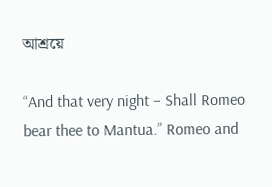আশ্রয়ে

“And that very night – Shall Romeo bear thee to Mantua.” Romeo and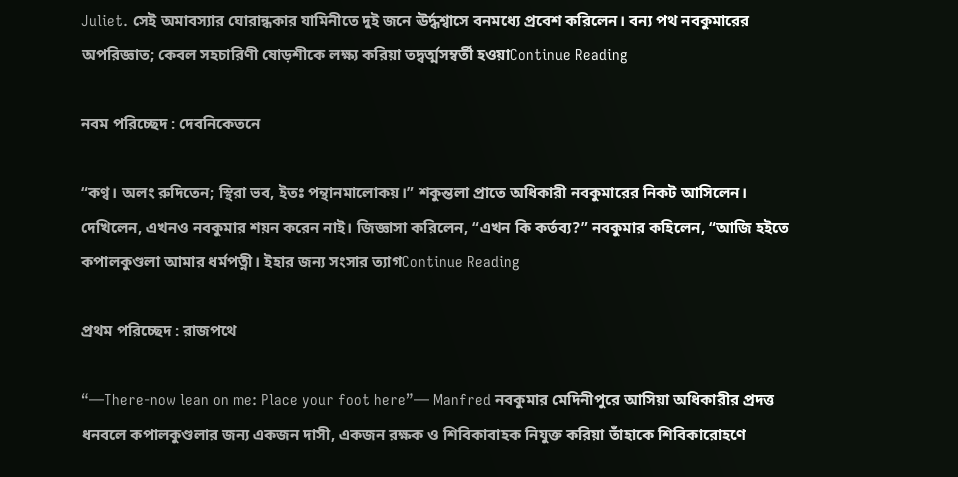Juliet. সেই অমাবস্যার ঘোরান্ধকার যামিনীতে দুই জনে ঊর্দ্ধশ্বাসে বনমধ্যে প্রবেশ করিলেন। বন্য পথ নবকুমারের অপরিজ্ঞাত; কেবল সহচারিণী ষোড়শীকে লক্ষ্য করিয়া তদ্বর্ত্মসম্বর্তী হওয়াContinue Reading

নবম পরিচ্ছেদ : দেবনিকেতনে

“কণ্ব। অলং রুদিতেন; স্থিরা ভব, ইতঃ পন্থানমালোকয়।” শকুন্তলা প্রাতে অধিকারী নবকুমারের নিকট আসিলেন। দেখিলেন, এখনও নবকুমার শয়ন করেন নাই। জিজ্ঞাসা করিলেন, “এখন কি কর্তব্য?” নবকুমার কহিলেন, “আজি হইতে কপালকুণ্ডলা আমার ধর্মপত্নী। ইহার জন্য সংসার ত্যাগContinue Reading

প্রথম পরিচ্ছেদ : রাজপথে

“—There-now lean on me: Place your foot here”— Manfred নবকুমার মেদিনীপুরে আসিয়া অধিকারীর প্রদত্ত ধনবলে কপালকুণ্ডলার জন্য একজন দাসী, একজন রক্ষক ও শিবিকাবাহক নিযুক্ত করিয়া তাঁহাকে শিবিকারোহণে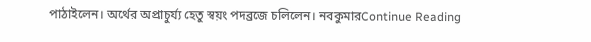পাঠাইলেন। অর্থের অপ্রাচুর্য্য হেতু স্বয়ং পদব্রজে চলিলেন। নবকুমারContinue Reading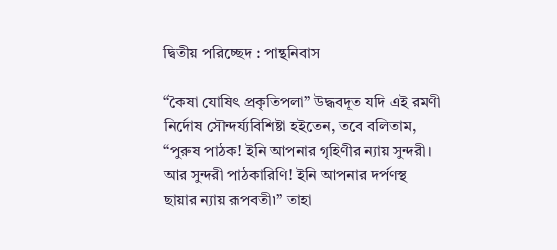দ্বিতীয় পরিচ্ছেদ : পান্থনিবাস

“কৈষা যোষিৎ প্রকৃতিপলা” উদ্ধবদূত যদি এই রমণী নির্দোষ সৌন্দর্য্যবিশিষ্টা হইতেন, তবে বলিতাম, “পুরুষ পাঠক! ইনি আপনার গৃহিণীর ন্যায় সুন্দরী। আর সুন্দরী পাঠকারিণি! ইনি আপনার দর্পণস্থ ছায়ার ন্যায় রূপবতী৷” তাহা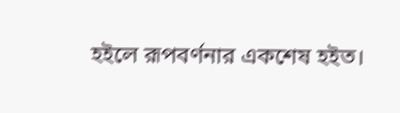হইলে রূপবর্ণনার একশেষ হইত।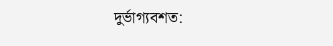দুর্ভাগ্যবশত: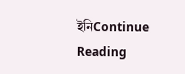ইনিContinue Reading